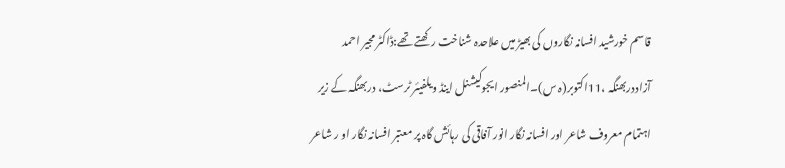قاسم خورشید افسانہ نگاروں کی بھیڑ میں علاحدہ شناخت رکھتے تھے:ڈاکٹر مجیر احمد آزاددربھنگہ ،11اکتوبر(ہ س)۔المنصور ایجوکیشنل اینڈ ویلفیئر ٹرسٹ، دربھنگہ کے زیر اہتمام معروف شاعر اور افسانہ نگار انور آفاقی کی رہائش گاہ پر معتبر افسانہ نگار او ر شاعر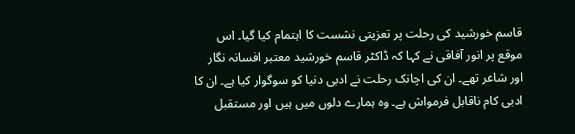قاسم خورشید کی رحلت پر تعزیتی نشست کا اہتمام کیا گیا۔ اس موقع پر انور آفاقی نے کہا کہ ڈاکٹر قاسم خورشید معتبر افسانہ نگار اور شاعر تھے۔ ان کی اچانک رحلت نے ادبی دنیا کو سوگوار کیا ہے۔ ان کا ادبی کام ناقابل فرمواش ہے۔ وہ ہمارے دلوں میں ہیں اور مستقبل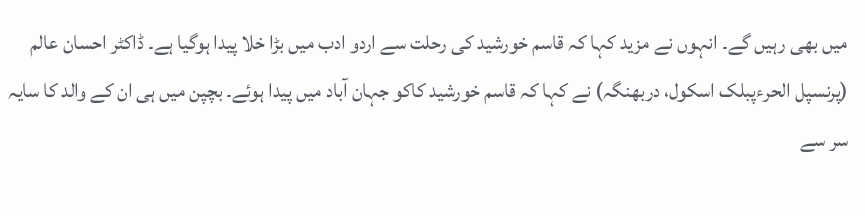میں بھی رہیں گے۔ انہوں نے مزید کہا کہ قاسم خورشید کی رحلت سے اردو ادب میں بڑا خلا پیدا ہوگیا ہے۔ ڈاکٹر احسان عالم (پرنسپل الحرءپبلک اسکول، دربھنگہ) نے کہا کہ قاسم خورشید کاکو جہان آباد میں پیدا ہوئے۔ بچپن میں ہی ان کے والد کا سایہ سر سے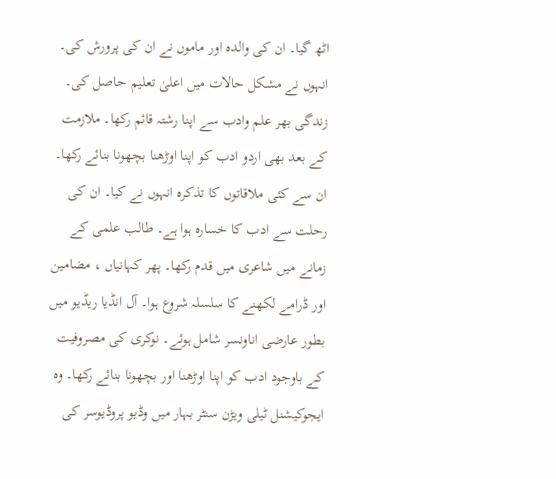اٹھ گیا۔ ان کی والدہ اور ماموں نے ان کی پرورش کی۔ انہوں نے مشکل حالات میں اعلیٰ تعلیم حاصل کی۔ زندگی بھر علم وادب سے اپنا رشتہ قائم رکھا۔ ملازمت کے بعد بھی اردو ادب کو اپنا اوڑھنا بچھونا بنائے رکھا۔ ان سے کئی ملاقاتوں کا تذکرہ انہوں نے کیا۔ ان کی رحلت سے ادب کا خسارہ ہوا ہے۔ طالب علمی کے زمانے میں شاعری میں قدم رکھا۔ پھر کہانیاں ، مضامین اور ڈرامے لکھنے کا سلسلہ شروع ہوا۔ آل انڈیا ریڈیو میں بطور عارضی اناونسر شامل ہوئے۔ نوکری کی مصروفیت کے باوجود ادب کو اپنا اوڑھنا اور بچھونا بنائے رکھا۔ وہ ایجوکیشنل ٹیلی ویڑن سنٹر بہار میں وڈیو پروڈیوسر کی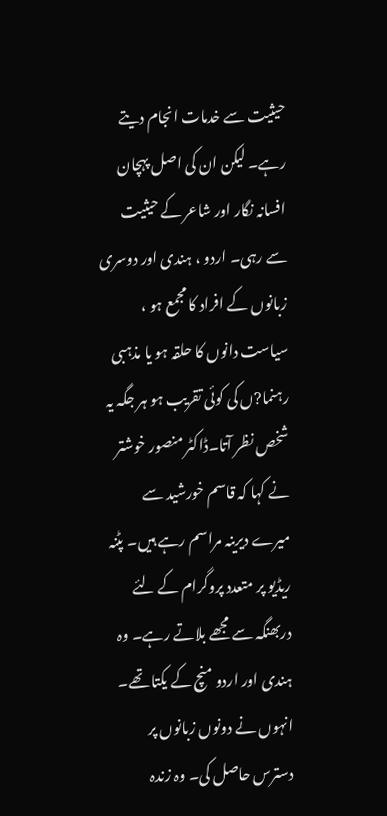حیثیت سے خدمات انجام دیتے رہے۔ لیکن ان کی اصل پہچان افسانہ نگار اور شاعر کے حیثیت سے رہی۔ اردو ، ہندی اور دوسری زبانوں کے افراد کا مجمع ہو ، سیاست دانوں کا حلقہ ہو یا مذہبی رہنما?ں کی کوئی تقریب ہو ہر جگہ یہ شخص نظر آتا۔ڈاکٹر منصور خوشتر نے کہا کہ قاسم خورشید سے میرے دیرینہ مراسم رہے ہیں۔ پٹنہ ریڈیو پر متعدد پروگرام کے لئے دربھنگہ سے مجھے بلاتے رہے۔ وہ ہندی اور اردو منچ کے یکتا تھے۔ انہوں نے دونوں زبانوں پر دسترس حاصل کی۔ وہ زندہ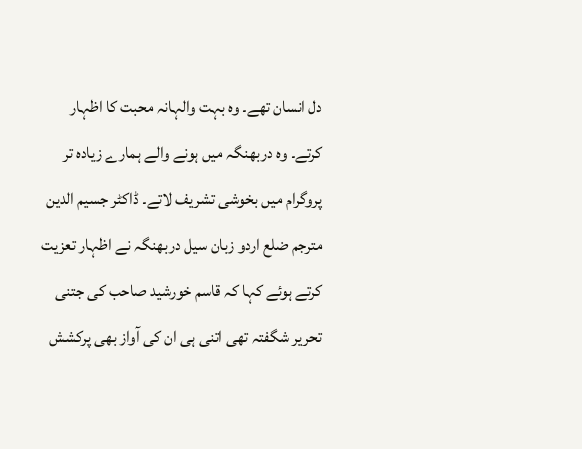دل انسان تھے۔ وہ بہت والہانہ محبت کا اظہار کرتے۔ وہ دربھنگہ میں ہونے والے ہمارے زیادہ تر پروگرام میں بخوشی تشریف لاتے۔ ڈاکٹر جسیم الدین مترجم ضلع اردو زبان سیل دربھنگہ نے اظہار تعزیت کرتے ہوئے کہا کہ قاسم خورشید صاحب کی جتنی تحریر شگفتہ تھی اتنی ہی ان کی آواز بھی پرکشش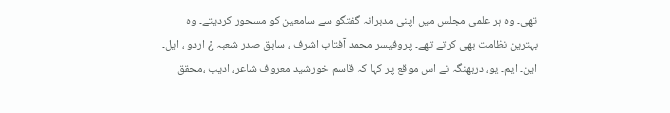تھی۔ وہ ہر علمی مجلس میں اپنی مدبرانہ گفتگو سے سامعین کو مسحور کردیتے۔ وہ بہترین نظامت بھی کرتے تھے۔ پروفیسر محمد آفتاب اشرف ، سابق صدر شعبہ ¿ اردو ، ایل۔ این۔ ایم۔ یو، دربھنگہ نے اس موقع پر کہا کہ قاسم خورشید معروف شاعر، ادیب ،محقق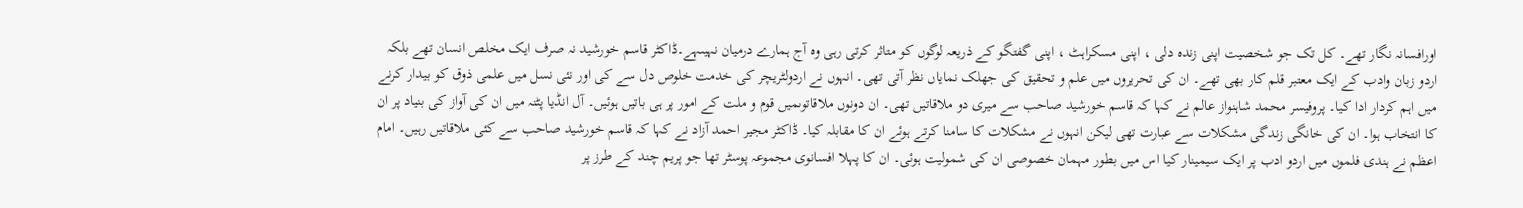اورافسانہ نگار تھے۔ کل تک جو شخصیت اپنی زندہ دلی ، اپنی مسکراہٹ ، اپنی گفتگو کے ذریعہ لوگوں کو متاثر کرتی رہی وہ آج ہمارے درمیان نہیںہے۔ڈاکٹر قاسم خورشید نہ صرف ایک مخلص انسان تھے بلکہ اردو زبان وادب کے ایک معتبر قلم کار بھی تھے۔ ان کی تحریروں میں علم و تحقیق کی جھلک نمایاں نظر آتی تھی۔ انہوں نے اردولٹریچر کی خدمت خلوص دل سے کی اور نئی نسل میں علمی ذوق کو بیدار کرنے میں اہم کردار ادا کیا۔ پروفیسر محمد شاہنواز عالم نے کہا کہ قاسم خورشید صاحب سے میری دو ملاقاتیں تھی۔ ان دونوں ملاقاتوںمیں قوم و ملت کے امور پر ہی باتیں ہوئیں۔ آل انڈیا پٹنہ میں ان کی آواز کی بنیاد پر ان کا انتخاب ہوا۔ ان کی خانگی زندگی مشکلات سے عبارت تھی لیکن انہوں نے مشکلات کا سامنا کرتے ہوئے ان کا مقابلہ کیا۔ ڈاکٹر مجیر احمد آزاد نے کہا کہ قاسم خورشید صاحب سے کئی ملاقاتیں رہیں۔ امام اعظم نے ہندی فلموں میں اردو ادب پر ایک سیمینار کیا اس میں بطور مہمان خصوصی ان کی شمولیت ہوئی۔ ان کا پہلا افسانوی مجموعہ پوسٹر تھا جو پریم چند کے طرز پر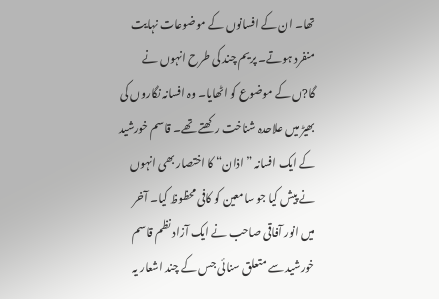تھا۔ ان کے افسانوں کے موضوعات نہایت منفرد ہوتے۔ پریم چند کی طرح انہوں نے گا?ں کے موضوع کو اٹھایا۔ وہ افسانہ نگاروں کی بھیڑ میں علاحدہ شناخت رکھتے تھے۔ قاسم خورشید کے ایک افسانہ ”اذان“ کا اختصار بھی انہوں نے پیش کیا جو سامعین کو کافی محظوظ کیا۔ آخر میں انور آفاقی صاحب نے ایک آزاد نظم قاسم خورشید سے متعلق سنائی جس کے چند اشعار یہ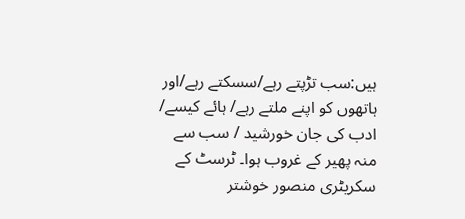ہیں:سب تڑپتے رہے/سسکتے رہے/اور ہاتھوں کو اپنے ملتے رہے/ ہائے کیسے/ ادب کی جان خورشید / سب سے منہ پھیر کے غروب ہوا۔ ٹرسٹ کے سکریٹری منصور خوشتر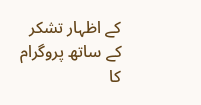کے اظہار تشکر کے ساتھ پروگرام کا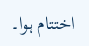اختتام ہوا۔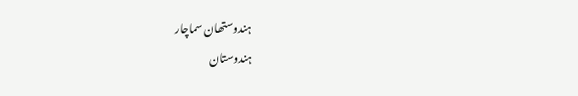ہندوستھان سماچار
ہندوستان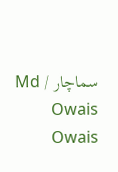سماچار / Md Owais Owais